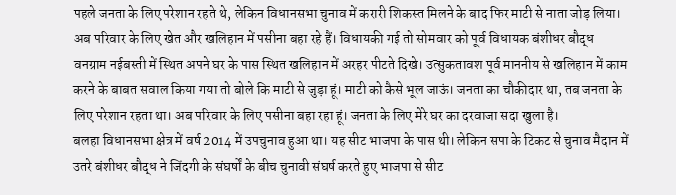पहले जनता के लिए परेशान रहते थे, लेकिन विधानसभा चुनाव में करारी शिकस्त मिलने के बाद फिर माटी से नाता जोड़ लिया। अब परिवार के लिए खेत और खलिहान में पसीना बहा रहे हैं। विधायकी गई तो सोमवार को पूर्व विधायक बंशीधर बौद्ध वनग्राम नईबस्ती में स्थित अपने घर के पास स्थित खलिहान में अरहर पीटते दिखे। उत्सुकतावश पूर्व माननीय से खलिहान में काम करने के बाबत सवाल किया गया तो बोले कि माटी से जुड़ा हूं। माटी को कैसे भूल जाऊं। जनता का चौकीदार था, तब जनता के लिए परेशान रहता था। अब परिवार के लिए पसीना बहा रहा हूं। जनता के लिए मेरे घर का दरवाजा सदा खुला है।
बलहा विधानसभा क्षेत्र में वर्ष 2014 में उपचुनाव हुआ था। यह सीट भाजपा के पास थी। लेकिन सपा के टिकट से चुनाव मैदान में उतरे बंशीधर बौद्ध ने जिंदगी के संघर्षों के बीच चुनावी संघर्ष करते हुए भाजपा से सीट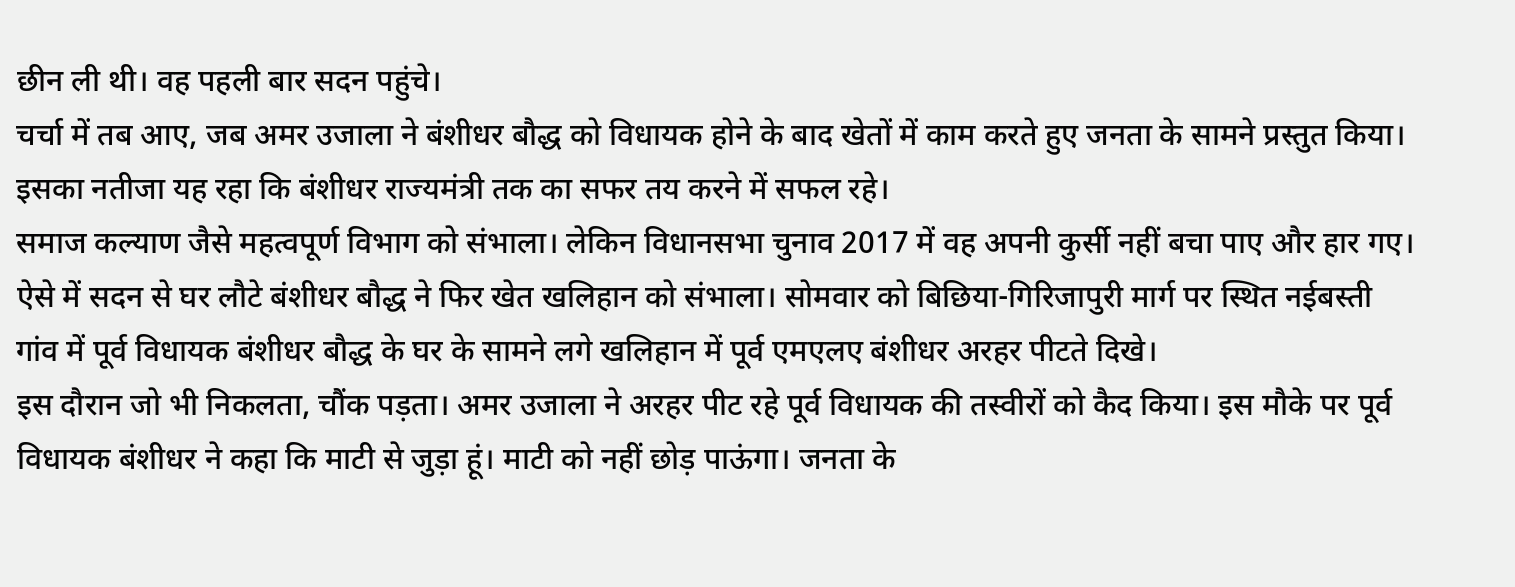छीन ली थी। वह पहली बार सदन पहुंचे।
चर्चा में तब आए, जब अमर उजाला ने बंशीधर बौद्ध को विधायक होने के बाद खेतों में काम करते हुए जनता के सामने प्रस्तुत किया। इसका नतीजा यह रहा कि बंशीधर राज्यमंत्री तक का सफर तय करने में सफल रहे।
समाज कल्याण जैसे महत्वपूर्ण विभाग को संभाला। लेकिन विधानसभा चुनाव 2017 में वह अपनी कुर्सी नहीं बचा पाए और हार गए। ऐसे में सदन से घर लौटे बंशीधर बौद्ध ने फिर खेत खलिहान को संभाला। सोमवार को बिछिया-गिरिजापुरी मार्ग पर स्थित नईबस्ती गांव में पूर्व विधायक बंशीधर बौद्ध के घर के सामने लगे खलिहान में पूर्व एमएलए बंशीधर अरहर पीटते दिखे।
इस दौरान जो भी निकलता, चौंक पड़ता। अमर उजाला ने अरहर पीट रहे पूर्व विधायक की तस्वीरों को कैद किया। इस मौके पर पूर्व विधायक बंशीधर ने कहा कि माटी से जुड़ा हूं। माटी को नहीं छोड़ पाऊंगा। जनता के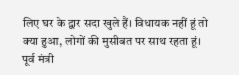लिए घर के द्वार सदा खुले हैं। विधायक नहीं हूं तो क्या हुआ, लोगों की मुसीबत पर साथ रहता हूं।
पूर्व मंत्री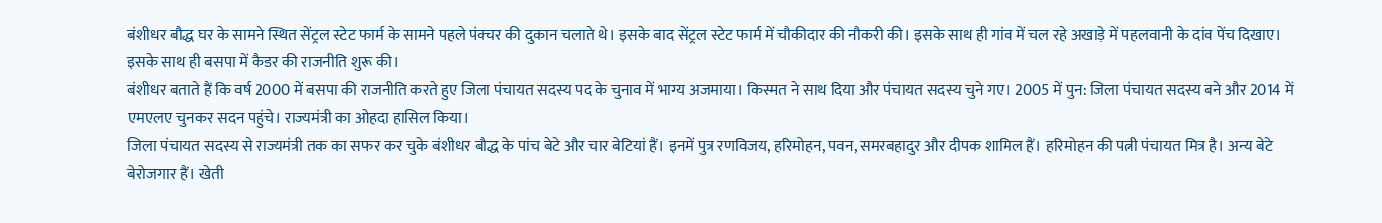बंशीधर बौद्ध घर के सामने स्थित सेंट्रल स्टेट फार्म के सामने पहले पंक्चर की दुकान चलाते थे। इसके बाद सेंट्रल स्टेट फार्म में चौकीदार की नौकरी की। इसके साथ ही गांव में चल रहे अखाड़े में पहलवानी के दांव पेंच दिखाए। इसके साथ ही बसपा में कैडर की राजनीति शुरू की।
बंशीधर बताते हैं कि वर्ष 2000 में बसपा की राजनीति करते हुए जिला पंचायत सदस्य पद के चुनाव में भाग्य अजमाया। किस्मत ने साथ दिया और पंचायत सदस्य चुने गए। 2005 में पुन: जिला पंचायत सदस्य बने और 2014 में एमएलए चुनकर सदन पहुंचे। राज्यमंत्री का ओहदा हासिल किया।
जिला पंचायत सदस्य से राज्यमंत्री तक का सफर कर चुके बंशीधर बौद्ध के पांच बेटे और चार बेटियां हैं। इनमें पुत्र रणविजय, हरिमोहन, पवन, समरबहादुर और दीपक शामिल हैं। हरिमोहन की पत्नी पंचायत मित्र है। अन्य बेटे बेरोजगार हैं। खेती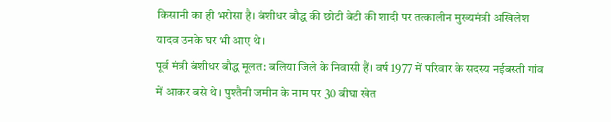किसानी का ही भरोसा है। बंशीधर बौद्ध की छोटी बेटी की शादी पर तत्कालीन मुख्यमंत्री अखिलेश यादव उनके घर भी आए थे।
पूर्व मंत्री बंशीधर बौद्ध मूलत: बलिया जिले के निवासी हैं। वर्ष 1977 में परिवार के सदस्य नईबस्ती गांव में आकर बसे थे। पुश्तैनी जमीन के नाम पर 30 बीघा खेत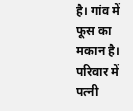है। गांव में फूस का मकान है। परिवार में पत्नी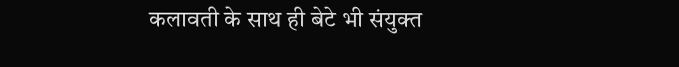कलावती के साथ ही बेटे भी संयुक्त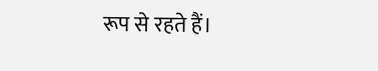रूप से रहते हैं।